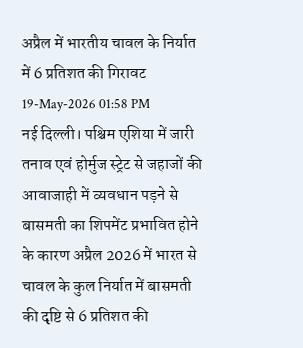अप्रैल में भारतीय चावल के निर्यात में 6 प्रतिशत की गिरावट
19-May-2026 01:58 PM
नई दिल्ली। पश्चिम एशिया में जारी तनाव एवं होर्मुज स्ट्रेट से जहाजों की आवाजाही में व्यवधान पड़ने से बासमती का शिपमेंट प्रभावित होने के कारण अप्रैल 2026 में भारत से चावल के कुल निर्यात में बासमती की दृष्टि से 6 प्रतिशत की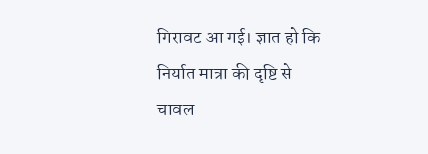गिरावट आ गई। ज्ञात हो कि निर्यात मात्रा की दृष्टि से चावल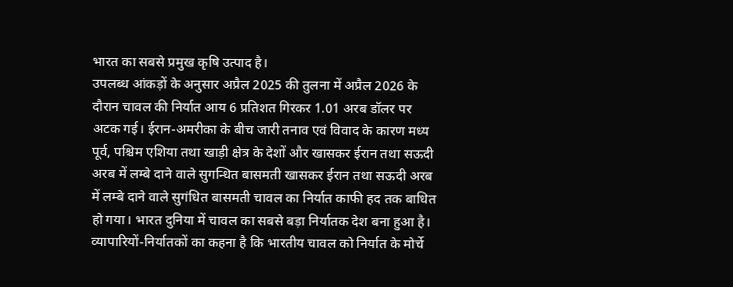भारत का सबसे प्रमुख कृषि उत्पाद है।
उपलब्ध आंकड़ों के अनुसार अप्रैल 2025 की तुलना में अप्रैल 2026 के दौरान चावल की निर्यात आय 6 प्रतिशत गिरकर 1.01 अरब डॉलर पर अटक गई। ईरान-अमरीका के बीच जारी तनाव एवं विवाद के कारण मध्य पूर्व, पश्चिम एशिया तथा खाड़ी क्षेत्र के देशों और खासकर ईरान तथा सऊदी अरब में लम्बे दाने वाले सुगन्धित बासमती खासकर ईरान तथा सऊदी अरब में लम्बे दाने वाले सुगंधित बासमती चावल का निर्यात काफी हद तक बाधित हो गया। भारत दुनिया में चावल का सबसे बड़ा निर्यातक देश बना हुआ है।
व्यापारियों-निर्यातकों का कहना है कि भारतीय चावल को निर्यात के मोर्चे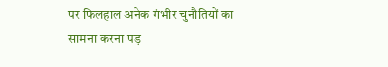पर फिलहाल अनेक गंभीर चुनौतियों का सामना करना पड़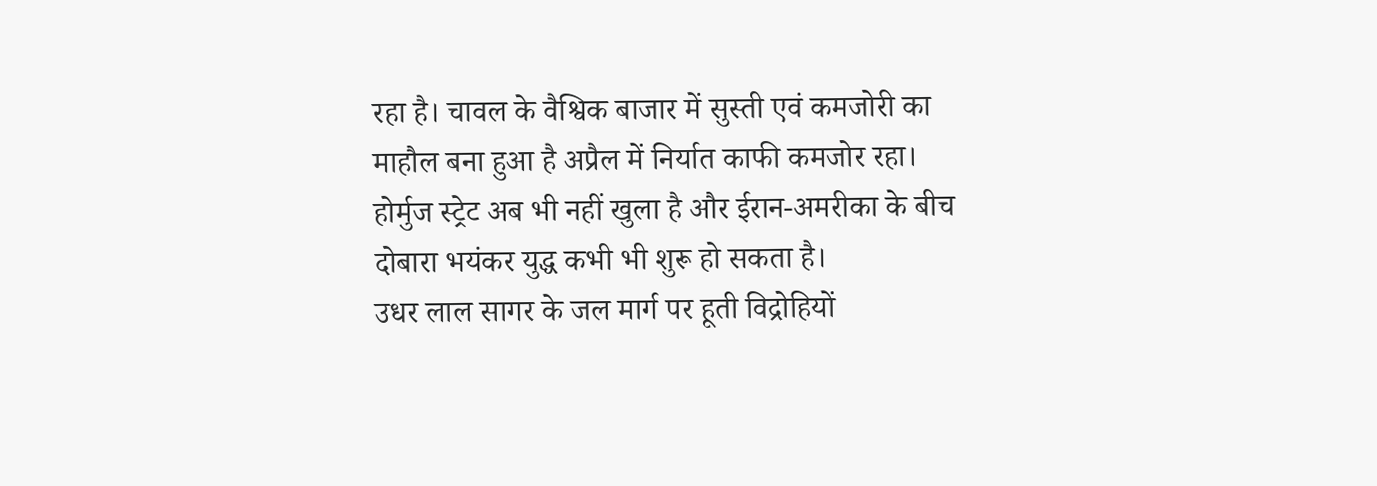रहा है। चावल के वैश्विक बाजार में सुस्ती एवं कमजोरी का माहौल बना हुआ है अप्रैल में निर्यात काफी कमजोर रहा। होर्मुज स्ट्रेट अब भी नहीं खुला है और ईरान-अमरीका के बीच दोबारा भयंकर युद्ध कभी भी शुरू हो सकता है।
उधर लाल सागर के जल मार्ग पर हूती विद्रोहियों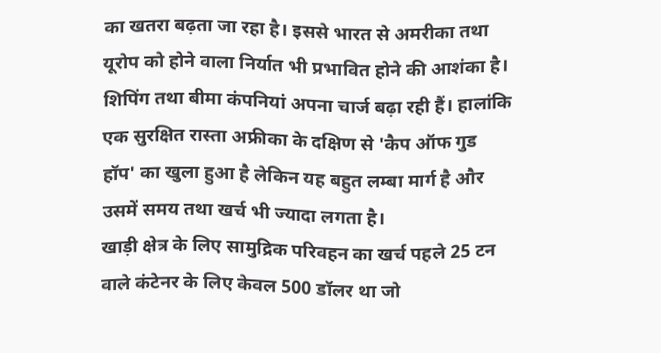का खतरा बढ़ता जा रहा है। इससे भारत से अमरीका तथा यूरोप को होने वाला निर्यात भी प्रभावित होने की आशंका है। शिपिंग तथा बीमा कंपनियां अपना चार्ज बढ़ा रही हैं। हालांकि एक सुरक्षित रास्ता अफ्रीका के दक्षिण से 'कैप ऑफ गुड हॉप' का खुला हुआ है लेकिन यह बहुत लम्बा मार्ग है और उसमें समय तथा खर्च भी ज्यादा लगता है।
खाड़ी क्षेत्र के लिए सामुद्रिक परिवहन का खर्च पहले 25 टन वाले कंटेनर के लिए केवल 500 डॉलर था जो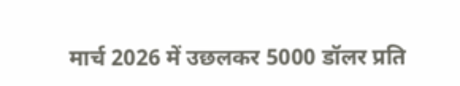मार्च 2026 में उछलकर 5000 डॉलर प्रति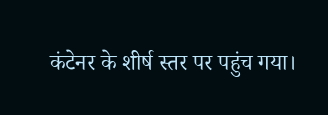कंटेनर के शीर्ष स्तर पर पहुंच गया।